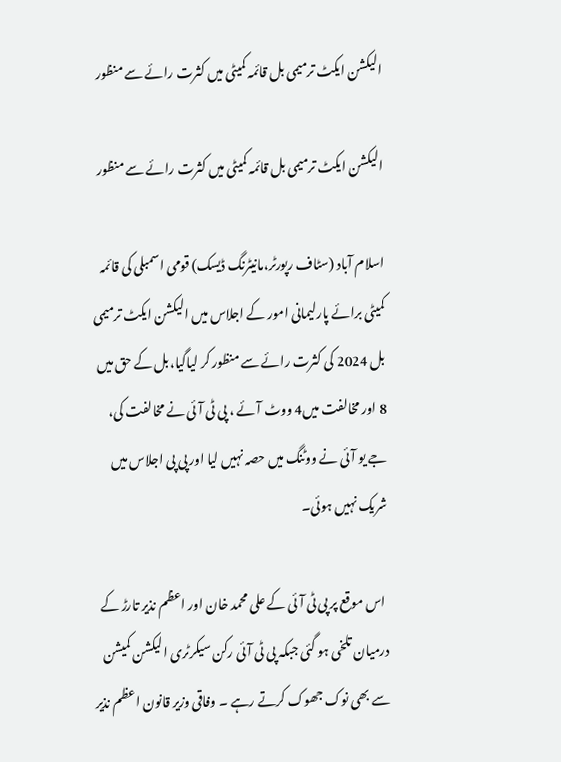الیکشن ایکٹ ترمیمی بل قائمہ کمیٹی میں کثرت رائے سے منظور

الیکشن ایکٹ ترمیمی بل قائمہ کمیٹی میں کثرت رائے سے منظور

اسلام آباد (سٹاف رپورٹر،مانیٹرنگ ڈیسک) قومی اسمبلی کی قائمہ کمیٹی برائے پارلیمانی امور کے اجلاس میں الیکشن ایکٹ ترمیمی بل 2024 کی کثرت رائے سے منظور کر لیاگیا،بل کے حق میں 8 اور مخالفت میں4 ووٹ آئے ، پی ٹی آئی نے مخالفت کی، جے یو آئی نے ووٹنگ میں حصہ نہیں لیا اور پی پی اجلاس میں شریک نہیں ہوئی۔

 اس موقع پر پی ٹی آئی کے علی محمد خان اور اعظم نذیر تارڑ کے درمیان تلخی ہو گئی جبکہ پی ٹی آئی رکن سیکرٹری الیکشن کمیشن سے بھی نوک جھوک کرتے رہے ۔ وفاقی وزیر قانون اعظم نذیر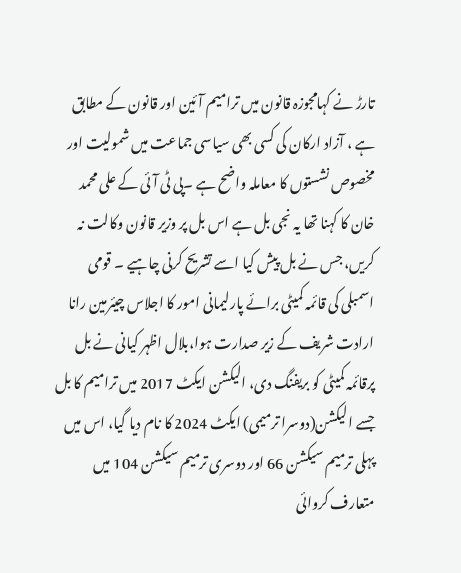تارڑ نے کہامجوزہ قانون میں ترامیم آئین اور قانون کے مطابق ہے ، آزاد ارکان کی کسی بھی سیاسی جماعت میں شمولیت اور مخصوص نشستوں کا معاملہ واضح ہے ۔پی ٹی آئی کے علی محمد خان کا کہنا تھا یہ نجی بل ہے اس بل پر وزیر قانون وکالت نہ کریں، جس نے بل پیش کیا اسے تشریح کرنی چاہیے ۔ قومی اسمبلی کی قائمہ کمیٹی برائے پارلیمانی امور کا اجلاس چیئرمین رانا ارادت شریف کے زیر صدارت ہوا،بلال اظہر کیانی نے بل پرقائمہ کمیٹی کو بریفنگ دی، الیکشن ایکٹ 2017 میں ترامیم کا بل جسے الیکشن(دوسرا ترمیمی) ایکٹ 2024 کا نام دیا گیا، اس میں پہلی ترمیم سیکشن 66 اور دوسری ترمیم سیکشن 104 میں متعارف کروائی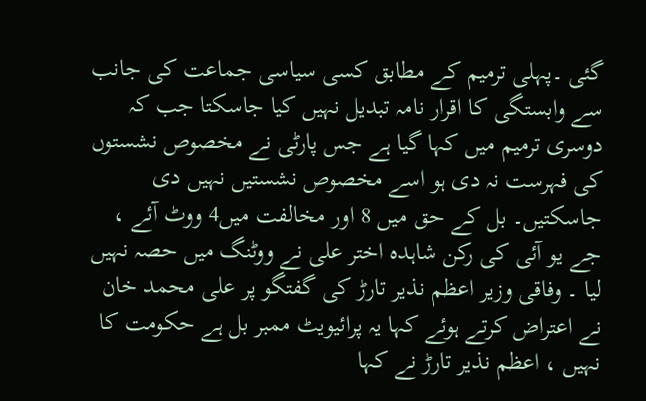گئی ۔پہلی ترمیم کے مطابق کسی سیاسی جماعت کی جانب سے وابستگی کا اقرار نامہ تبدیل نہیں کیا جاسکتا جب کہ دوسری ترمیم میں کہا گیا ہے جس پارٹی نے مخصوص نشستوں کی فہرست نہ دی ہو اسے مخصوص نشستیں نہیں دی جاسکتیں۔ بل کے حق میں 8 اور مخالفت میں4 ووٹ آئے ، جے یو آئی کی رکن شاہدہ اختر علی نے ووٹنگ میں حصہ نہیں لیا ۔ وفاقی وزیر اعظم نذیر تارڑ کی گفتگو پر علی محمد خان نے اعتراض کرتے ہوئے کہا یہ پرائیویٹ ممبر بل ہے حکومت کا نہیں ، اعظم نذیر تارڑ نے کہا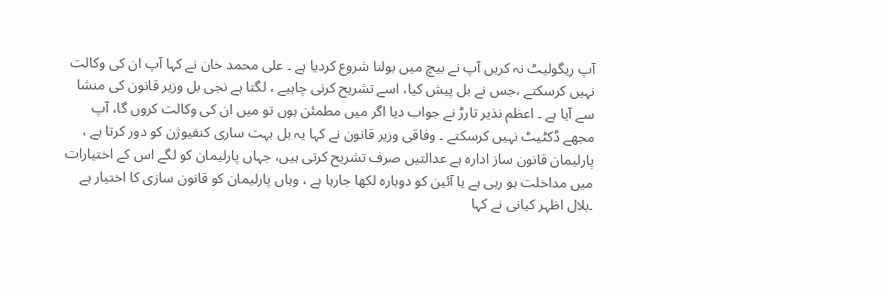آپ ریگولیٹ نہ کریں آپ نے بیچ میں بولنا شروع کردیا ہے ۔ علی محمد خان نے کہا آپ ان کی وکالت نہیں کرسکتے ،جس نے بل پیش کیا، اسے تشریح کرنی چاہیے ، لگتا ہے نجی بل وزیر قانون کی منشا سے آیا ہے ۔ اعظم نذیر تارڑ نے جواب دیا اگر میں مطمئن ہوں تو میں ان کی وکالت کروں گا، آپ مجھے ڈکٹیٹ نہیں کرسکتے ۔ وفاقی وزیر قانون نے کہا یہ بل بہت ساری کنفیوژن کو دور کرتا ہے ، پارلیمان قانون ساز ادارہ ہے عدالتیں صرف تشریح کرتی ہیں، جہاں پارلیمان کو لگے اس کے اختیارات میں مداخلت ہو رہی ہے یا آئین کو دوبارہ لکھا جارہا ہے ، وہاں پارلیمان کو قانون سازی کا اختیار ہے ۔بلال اظہر کیانی نے کہا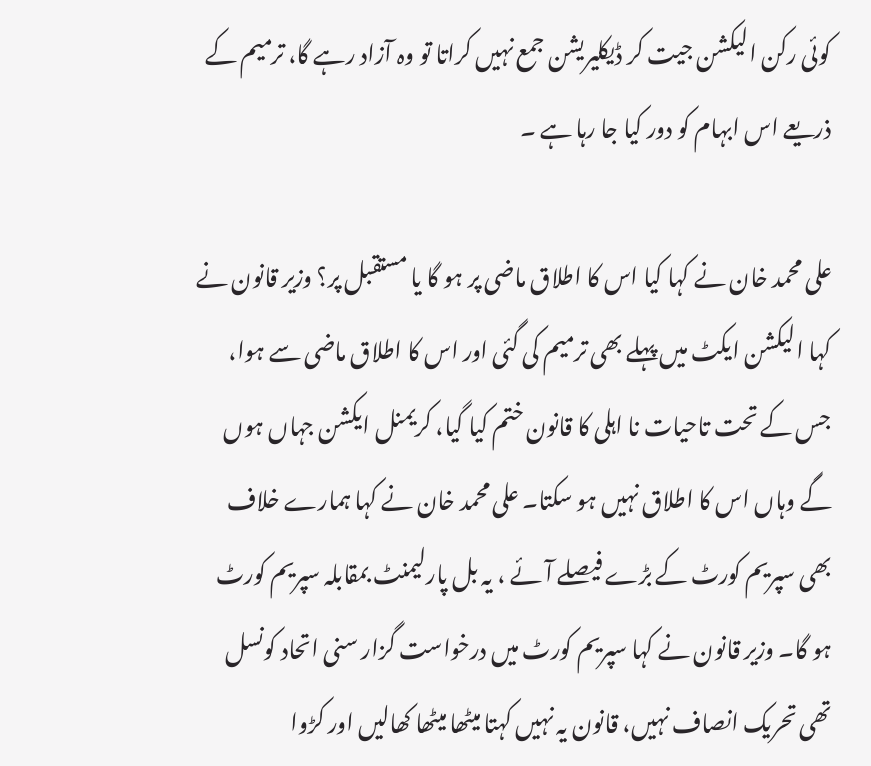کوئی رکن الیکشن جیت کر ڈیکلیریشن جمع نہیں کراتا تو وہ آزاد رہے گا، ترمیم کے ذریعے اس ابہام کو دور کیا جا رہا ہے ۔

علی محمد خان نے کہا کیا اس کا اطلاق ماضی پر ہو گا یا مستقبل پر؟ وزیر قانون نے کہا الیکشن ایکٹ میں پہلے بھی ترمیم کی گئی اور اس کا اطلاق ماضی سے ہوا، جس کے تحت تاحیات نا اہلی کا قانون ختم کیا گیا، کریمنل ایکشن جہاں ہوں گے وہاں اس کا اطلاق نہیں ہو سکتا۔ علی محمد خان نے کہا ہمارے خلاف بھی سپریم کورٹ کے بڑے فیصلے آئے ، یہ بل پارلیمنٹ بمقابلہ سپریم کورٹ ہو گا۔ وزیر قانون نے کہا سپریم کورٹ میں درخواست گزار سنی اتحاد کونسل تھی تحریک انصاف نہیں، قانون یہ نہیں کہتا میٹھا میٹھا کھالیں اور کڑوا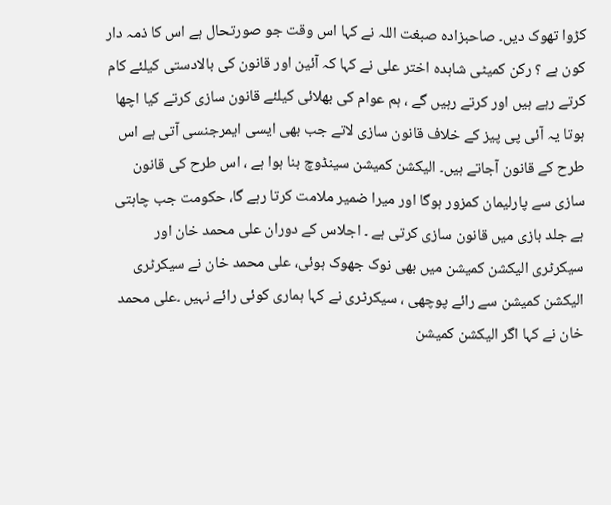کڑوا تھوک دیں۔ صاحبزادہ صبغت اللہ نے کہا اس وقت جو صورتحال ہے اس کا ذمہ دار کون ہے ؟ رکن کمیٹی شاہدہ اختر علی نے کہا کہ آئین اور قانون کی بالادستی کیلئے کام کرتے رہے ہیں اور کرتے رہیں گے ، ہم عوام کی بھلائی کیلئے قانون سازی کرتے کیا اچھا ہوتا یہ آئی پی پیز کے خلاف قانون سازی لاتے جب بھی ایسی ایمرجنسی آتی ہے اس طرح کے قانون آجاتے ہیں۔ الیکشن کمیشن سینڈوچ بنا ہوا ہے ، اس طرح کی قانون سازی سے پارلیمان کمزور ہوگا اور میرا ضمیر ملامت کرتا رہے گا، حکومت جب چاہتی ہے جلد بازی میں قانون سازی کرتی ہے ۔ اجلاس کے دوران علی محمد خان اور سیکرٹری الیکشن کمیشن میں بھی نوک جھوک ہوئی، علی محمد خان نے سیکرٹری الیکشن کمیشن سے رائے پوچھی ، سیکرٹری نے کہا ہماری کوئی رائے نہیں ۔علی محمد خان نے کہا اگر الیکشن کمیشن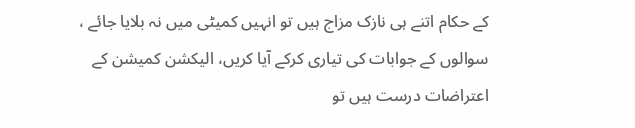کے حکام اتنے ہی نازک مزاج ہیں تو انہیں کمیٹی میں نہ بلایا جائے ، سوالوں کے جوابات کی تیاری کرکے آیا کریں، الیکشن کمیشن کے اعتراضات درست ہیں تو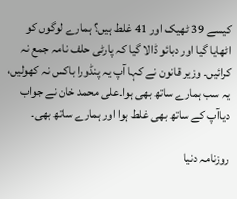کیسے 39 ٹھیک اور 41 غلط ہیں؟ ہمارے لوگوں کو اٹھایا گیا اور دبائو ڈالا گیا کہ پارٹی حلف نامہ جمع نہ کرائیں۔ وزیر قانون نے کہا آپ یہ پنڈورا باکس نہ کھولیں، یہ سب ہمارے ساتھ بھی ہوا۔علی محمد خان نے جواب دیاآپ کے ساتھ بھی غلط ہوا اور ہمارے ساتھ بھی۔

روزنامہ دنیا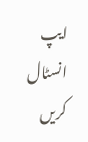ایپ انسٹال کریں